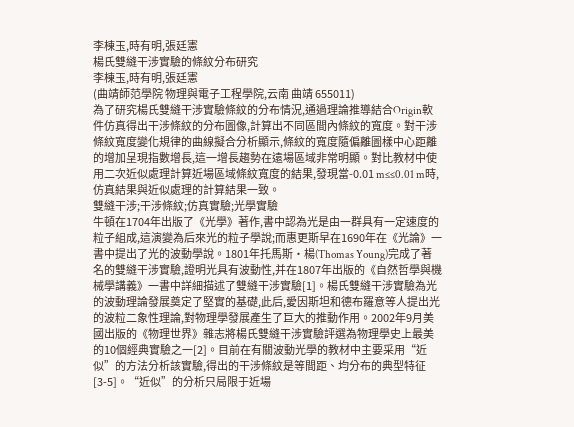李棟玉,時有明,張廷憲
楊氏雙縫干涉實驗的條紋分布研究
李棟玉,時有明,張廷憲
(曲靖師范學院 物理與電子工程學院,云南 曲靖 655011)
為了研究楊氏雙縫干涉實驗條紋的分布情況,通過理論推導結合Origin軟件仿真得出干涉條紋的分布圖像,計算出不同區間內條紋的寬度。對干涉條紋寬度變化規律的曲線擬合分析顯示,條紋的寬度隨偏離圖樣中心距離的增加呈現指數增長,這一增長趨勢在遠場區域非常明顯。對比教材中使用二次近似處理計算近場區域條紋寬度的結果,發現當-0.01 m≤≤0.01 m時,仿真結果與近似處理的計算結果一致。
雙縫干涉;干涉條紋;仿真實驗;光學實驗
牛頓在1704年出版了《光學》著作,書中認為光是由一群具有一定速度的粒子組成,這演變為后來光的粒子學說;而惠更斯早在1690年在《光論》一書中提出了光的波動學說。1801年托馬斯·楊(Thomas Young)完成了著名的雙縫干涉實驗,證明光具有波動性,并在1807年出版的《自然哲學與機械學講義》一書中詳細描述了雙縫干涉實驗[1]。楊氏雙縫干涉實驗為光的波動理論發展奠定了堅實的基礎,此后,愛因斯坦和德布羅意等人提出光的波粒二象性理論,對物理學發展產生了巨大的推動作用。2002年9月美國出版的《物理世界》雜志將楊氏雙縫干涉實驗評選為物理學史上最美的10個經典實驗之一[2]。目前在有關波動光學的教材中主要采用“近似”的方法分析該實驗,得出的干涉條紋是等間距、均分布的典型特征[3-5]。“近似”的分析只局限于近場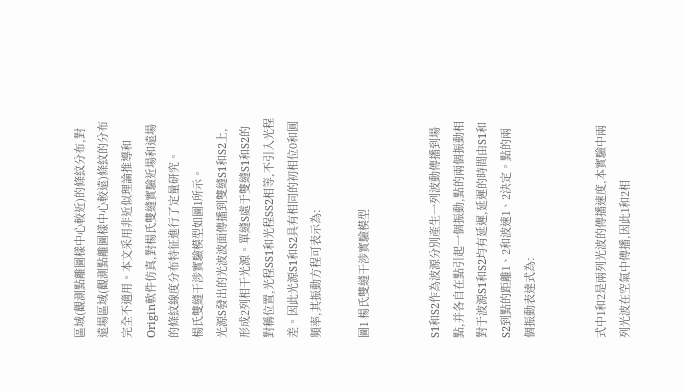區域(觀測點離圖樣中心較近)的條紋分布,對遠場區域(觀測點離圖樣中心較遠)條紋的分布完全不適用。本文采用非近似理論推導和Origin軟件仿真,對楊氏雙縫實驗近場和遠場的條紋線度分布特征進行了定量研究。
楊氏雙縫干涉實驗模型如圖1所示。
光源S發出的光波波面傳播到雙縫S1和S2上,形成2列相干光源。單縫S處于雙縫S1和S2的對稱位置,光程SS1和光程SS2相等,不引入光程差。因此光源S1和S2具有相同的初相位0和圓頻率,其振動方程可表示為:

圖1 楊氏雙縫干涉實驗模型


S1和S2作為波源分別產生一列波動傳播到場點,并各自在點引起一個振動,點的兩個振動相對于波源S1和S2均有延遲,延遲的時間由S1和S2到點的距離1、2和波速1、2決定。點的兩個振動表達式為:


式中1和2是兩列光波的傳播速度,本實驗中兩列光波在空氣中傳播,因此1和2相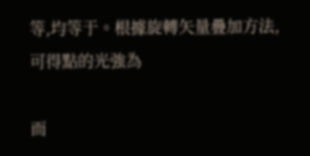等,均等于。根據旋轉矢量疊加方法,可得點的光強為

而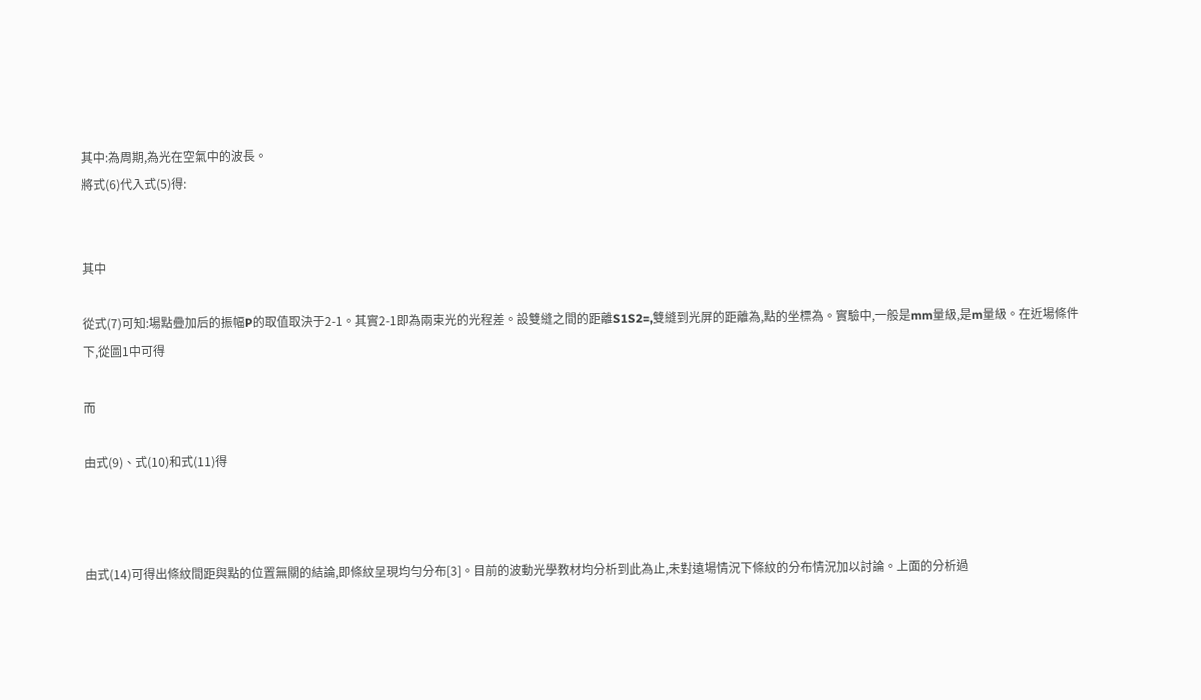其中:為周期,為光在空氣中的波長。
將式(6)代入式(5)得:


其中

從式(7)可知:場點疊加后的振幅P的取值取決于2-1。其實2-1即為兩束光的光程差。設雙縫之間的距離S1S2=,雙縫到光屏的距離為,點的坐標為。實驗中,一般是mm量級,是m量級。在近場條件下,從圖1中可得

而

由式(9)、式(10)和式(11)得



由式(14)可得出條紋間距與點的位置無關的結論,即條紋呈現均勻分布[3]。目前的波動光學教材均分析到此為止,未對遠場情況下條紋的分布情況加以討論。上面的分析過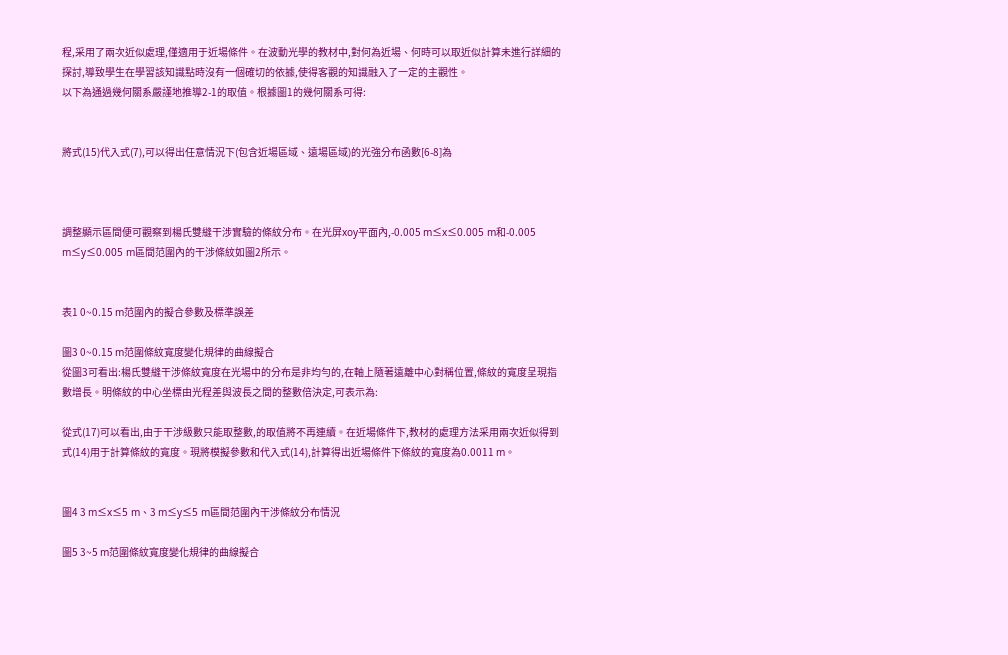程,采用了兩次近似處理,僅適用于近場條件。在波動光學的教材中,對何為近場、何時可以取近似計算未進行詳細的探討,導致學生在學習該知識點時沒有一個確切的依據,使得客觀的知識融入了一定的主觀性。
以下為通過幾何關系嚴謹地推導2-1的取值。根據圖1的幾何關系可得:


將式(15)代入式(7),可以得出任意情況下(包含近場區域、遠場區域)的光強分布函數[6-8]為



調整顯示區間便可觀察到楊氏雙縫干涉實驗的條紋分布。在光屏xoy平面內,-0.005 m≤x≤0.005 m和-0.005 m≤y≤0.005 m區間范圍內的干涉條紋如圖2所示。


表1 0~0.15 m范圍內的擬合參數及標準誤差

圖3 0~0.15 m范圍條紋寬度變化規律的曲線擬合
從圖3可看出:楊氏雙縫干涉條紋寬度在光場中的分布是非均勻的,在軸上隨著遠離中心對稱位置,條紋的寬度呈現指數增長。明條紋的中心坐標由光程差與波長之間的整數倍決定,可表示為:

從式(17)可以看出,由于干涉級數只能取整數,的取值將不再連續。在近場條件下,教材的處理方法采用兩次近似得到式(14)用于計算條紋的寬度。現將模擬參數和代入式(14),計算得出近場條件下條紋的寬度為0.0011 m。


圖4 3 m≤x≤5 m、3 m≤y≤5 m區間范圍內干涉條紋分布情況

圖5 3~5 m范圍條紋寬度變化規律的曲線擬合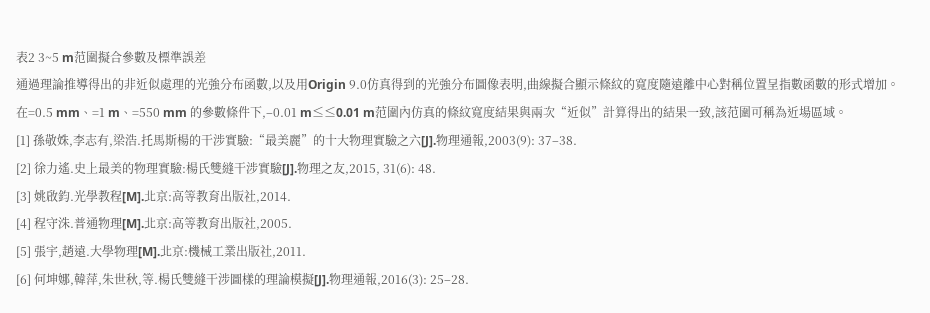表2 3~5 m范圍擬合參數及標準誤差
通過理論推導得出的非近似處理的光強分布函數,以及用Origin 9.0仿真得到的光強分布圖像表明,曲線擬合顯示條紋的寬度隨遠離中心對稱位置呈指數函數的形式增加。在=0.5 mm、=1 m、=550 mm 的參數條件下,–0.01 m≤≤0.01 m范圍內仿真的條紋寬度結果與兩次“近似”計算得出的結果一致,該范圍可稱為近場區域。
[1] 孫敬姝,李志有,梁浩.托馬斯楊的干涉實驗:“最美麗”的十大物理實驗之六[J].物理通報,2003(9): 37–38.
[2] 徐力遙.史上最美的物理實驗:楊氏雙縫干涉實驗[J].物理之友,2015, 31(6): 48.
[3] 姚啟鈞.光學教程[M].北京:高等教育出版社,2014.
[4] 程守洙.普通物理[M].北京:高等教育出版社,2005.
[5] 張宇,趙遠.大學物理[M].北京:機械工業出版社,2011.
[6] 何坤娜,韓萍,朱世秋,等.楊氏雙縫干涉圖樣的理論模擬[J].物理通報,2016(3): 25–28.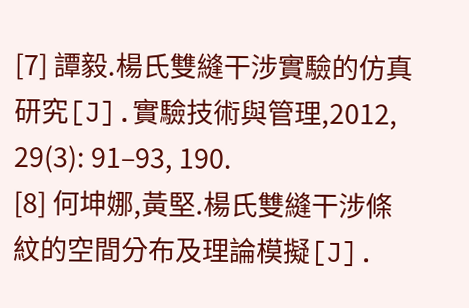[7] 譚毅.楊氏雙縫干涉實驗的仿真研究[J].實驗技術與管理,2012, 29(3): 91–93, 190.
[8] 何坤娜,黃堅.楊氏雙縫干涉條紋的空間分布及理論模擬[J].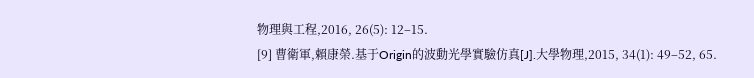物理與工程,2016, 26(5): 12–15.
[9] 曹衛軍,賴康榮.基于Origin的波動光學實驗仿真[J].大學物理,2015, 34(1): 49–52, 65.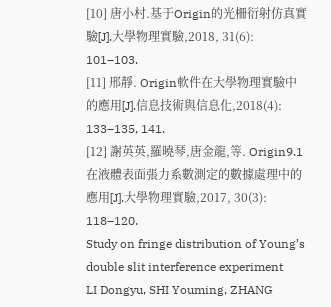[10] 唐小村.基于Origin的光柵衍射仿真實驗[J].大學物理實驗,2018, 31(6): 101–103.
[11] 邢靜. Origin軟件在大學物理實驗中的應用[J].信息技術與信息化,2018(4): 133–135, 141.
[12] 謝英英,羅曉琴,唐金龍,等. Origin9.1在液體表面張力系數測定的數據處理中的應用[J].大學物理實驗,2017, 30(3): 118–120.
Study on fringe distribution of Young’s double slit interference experiment
LI Dongyu, SHI Youming, ZHANG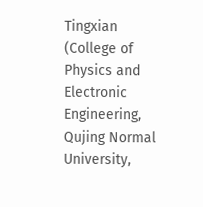Tingxian
(College of Physics and Electronic Engineering, Qujing Normal University,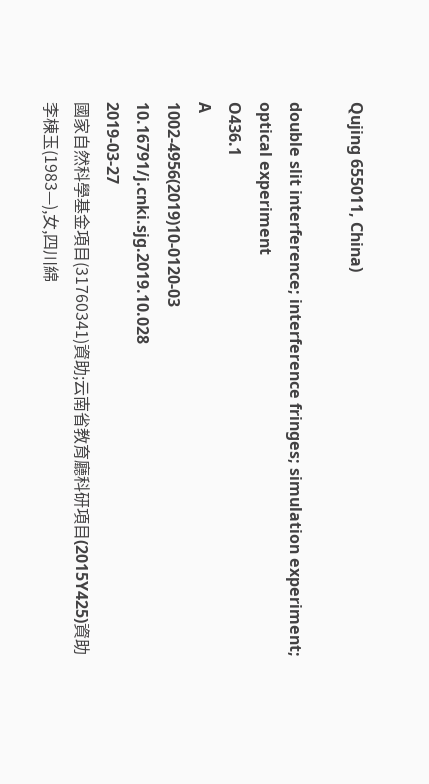Qujing 655011, China)

double slit interference; interference fringes; simulation experiment; optical experiment
O436.1
A
1002-4956(2019)10-0120-03
10.16791/j.cnki.sjg.2019.10.028
2019-03-27
國家自然科學基金項目(31760341)資助;云南省教育廳科研項目(2015Y425)資助
李棟玉(1983—),女,四川綿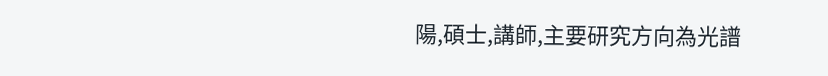陽,碩士,講師,主要研究方向為光譜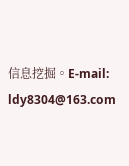信息挖掘。E-mail: ldy8304@163.com